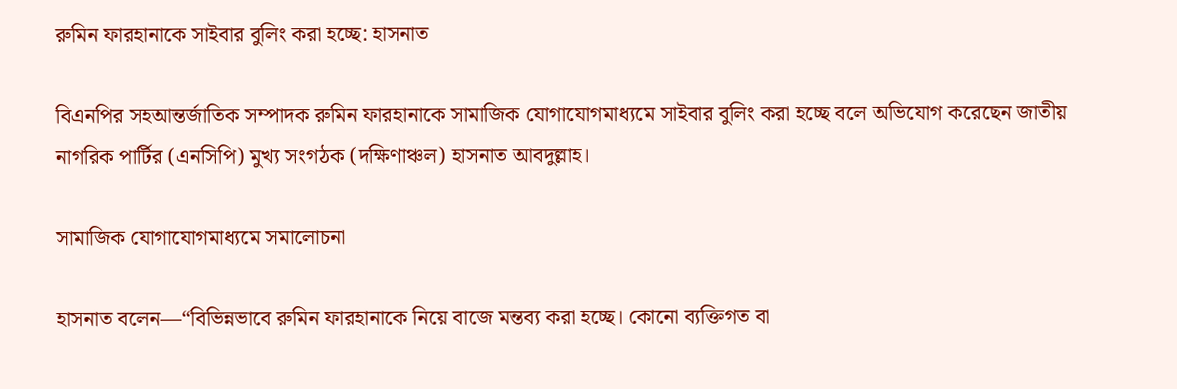রুমিন ফারহানাকে সাইবার বুলিং করা হচ্ছে: হাসনাত

বিএনপির সহআন্তর্জাতিক সম্পাদক রুমিন ফারহানাকে সামাজিক যোগাযোগমাধ্যমে সাইবার বুলিং করা হচ্ছে বলে অভিযোগ করেছেন জাতীয় নাগরিক পার্টির (এনসিপি) মুখ্য সংগঠক (দক্ষিণাঞ্চল) হাসনাত আবদুল্লাহ।

সামাজিক যোগাযোগমাধ্যমে সমালোচনা

হাসনাত বলেন—“বিভিন্নভাবে রুমিন ফারহানাকে নিয়ে বাজে মন্তব্য করা হচ্ছে। কোনো ব্যক্তিগত বা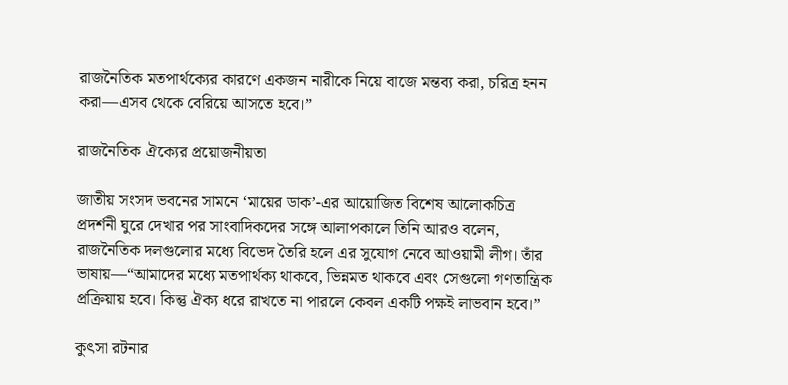রাজনৈতিক মতপার্থক্যের কারণে একজন নারীকে নিয়ে বাজে মন্তব্য করা, চরিত্র হনন করা—এসব থেকে বেরিয়ে আসতে হবে।”

রাজনৈতিক ঐক্যের প্রয়োজনীয়তা

জাতীয় সংসদ ভবনের সামনে ‘মায়ের ডাক’-এর আয়োজিত বিশেষ আলোকচিত্র প্রদর্শনী ঘুরে দেখার পর সাংবাদিকদের সঙ্গে আলাপকালে তিনি আরও বলেন, রাজনৈতিক দলগুলোর মধ্যে বিভেদ তৈরি হলে এর সুযোগ নেবে আওয়ামী লীগ। তাঁর ভাষায়—“আমাদের মধ্যে মতপার্থক্য থাকবে, ভিন্নমত থাকবে এবং সেগুলো গণতান্ত্রিক প্রক্রিয়ায় হবে। কিন্তু ঐক্য ধরে রাখতে না পারলে কেবল একটি পক্ষই লাভবান হবে।”

কুৎসা রটনার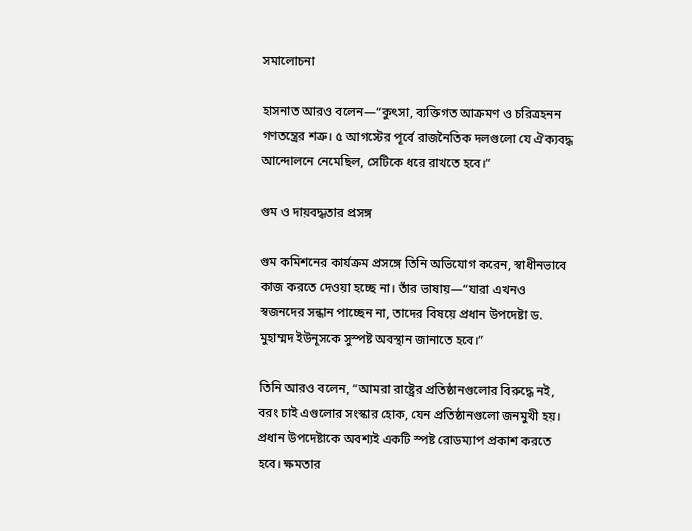সমালোচনা

হাসনাত আরও বলেন—“কুৎসা, ব্যক্তিগত আক্রমণ ও চরিত্রহনন গণতন্ত্রের শত্রু। ৫ আগস্টের পূর্বে রাজনৈতিক দলগুলো যে ঐক্যবদ্ধ আন্দোলনে নেমেছিল, সেটিকে ধরে রাখতে হবে।”

গুম ও দায়বদ্ধতার প্রসঙ্গ

গুম কমিশনের কার্যক্রম প্রসঙ্গে তিনি অভিযোগ করেন, স্বাধীনভাবে কাজ করতে দেওয়া হচ্ছে না। তাঁর ভাষায়—“যারা এখনও স্বজনদের সন্ধান পাচ্ছেন না, তাদের বিষয়ে প্রধান উপদেষ্টা ড. মুহাম্মদ ইউনূসকে সুস্পষ্ট অবস্থান জানাতে হবে।”

তিনি আরও বলেন, “আমরা রাষ্ট্রের প্রতিষ্ঠানগুলোর বিরুদ্ধে নই, বরং চাই এগুলোর সংস্কার হোক, যেন প্রতিষ্ঠানগুলো জনমুখী হয়। প্রধান উপদেষ্টাকে অবশ্যই একটি স্পষ্ট রোডম্যাপ প্রকাশ করতে হবে। ক্ষমতার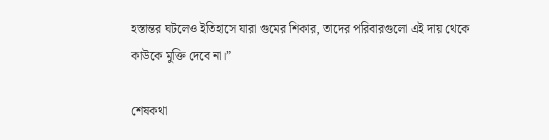হস্তান্তর ঘটলেও ইতিহাসে যারা গুমের শিকার, তাদের পরিবারগুলো এই দায় থেকে কাউকে মুক্তি দেবে না।”

শেষকথা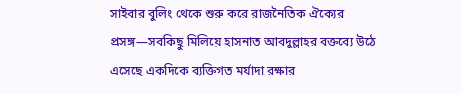সাইবার বুলিং থেকে শুরু করে রাজনৈতিক ঐক্যের প্রসঙ্গ—সবকিছু মিলিয়ে হাসনাত আবদুল্লাহর বক্তব্যে উঠে এসেছে একদিকে ব্যক্তিগত মর্যাদা রক্ষার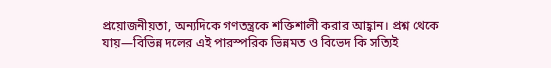প্রয়োজনীয়তা, অন্যদিকে গণতন্ত্রকে শক্তিশালী করার আহ্বান। প্রশ্ন থেকে যায়—বিভিন্ন দলের এই পারস্পরিক ভিন্নমত ও বিভেদ কি সত্যিই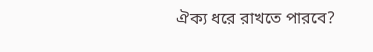ঐক্য ধরে রাখতে পারবে?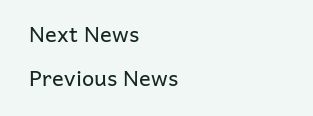Next News Previous News